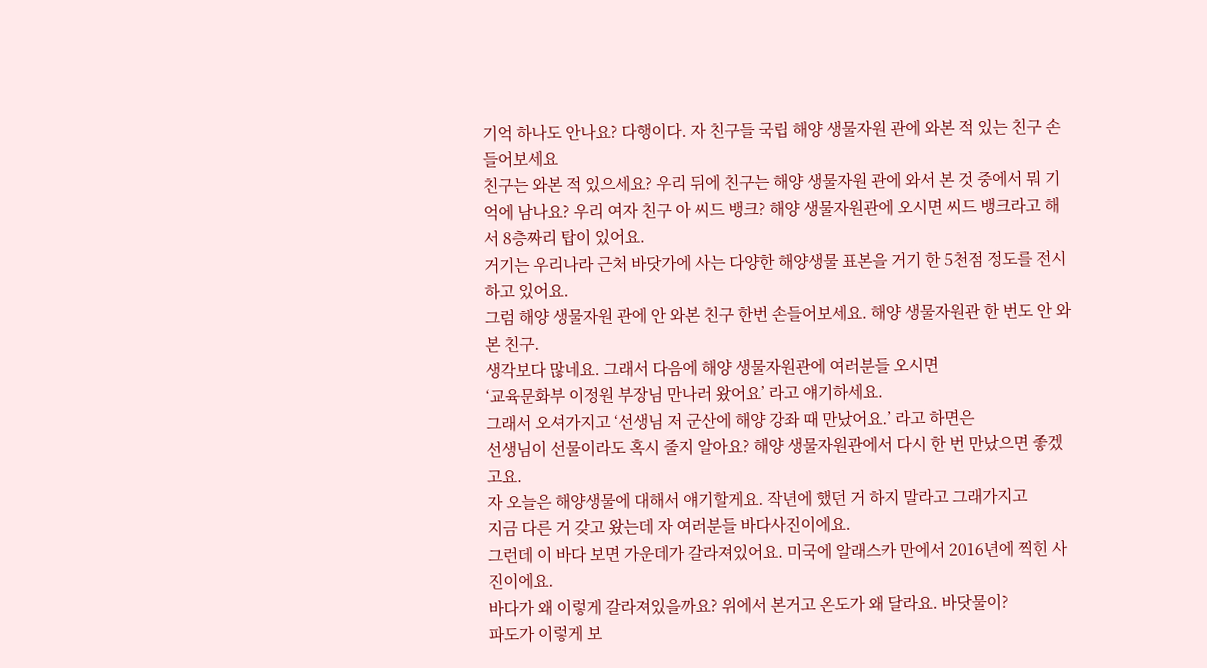기억 하나도 안나요? 다행이다. 자 친구들 국립 해양 생물자원 관에 와본 적 있는 친구 손들어보세요
친구는 와본 적 있으세요? 우리 뒤에 친구는 해양 생물자원 관에 와서 본 것 중에서 뭐 기억에 남나요? 우리 여자 친구 아 씨드 뱅크? 해양 생물자원관에 오시면 씨드 뱅크라고 해서 8층짜리 탑이 있어요.
거기는 우리나라 근처 바닷가에 사는 다양한 해양생물 표본을 거기 한 5천점 정도를 전시하고 있어요.
그럼 해양 생물자원 관에 안 와본 친구 한번 손들어보세요. 해양 생물자원관 한 번도 안 와본 친구.
생각보다 많네요. 그래서 다음에 해양 생물자원관에 여러분들 오시면
‘교육문화부 이정원 부장님 만나러 왔어요’ 라고 얘기하세요.
그래서 오셔가지고 ‘선생님 저 군산에 해양 강좌 때 만났어요.’ 라고 하면은
선생님이 선물이라도 혹시 줄지 알아요? 해양 생물자원관에서 다시 한 번 만났으면 좋겠고요.
자 오늘은 해양생물에 대해서 얘기할게요. 작년에 했던 거 하지 말라고 그래가지고
지금 다른 거 갖고 왔는데 자 여러분들 바다사진이에요.
그런데 이 바다 보면 가운데가 갈라져있어요. 미국에 알래스카 만에서 2016년에 찍힌 사진이에요.
바다가 왜 이렇게 갈라져있을까요? 위에서 본거고 온도가 왜 달라요. 바닷물이?
파도가 이렇게 보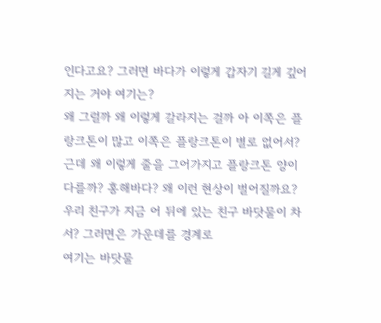인다고요? 그러면 바다가 이렇게 갑자기 길게 깊어지는 거야 여기는?
왜 그럴까 왜 이렇게 갈라지는 걸까 아 이쪽은 플랑크톤이 많고 이쪽은 플랑크톤이 별로 없어서?
근데 왜 이렇게 줄을 그어가지고 플랑크톤 양이 다를까? 홍해바다? 왜 이런 현상이 벌어질까요?
우리 친구가 지금 어 뒤에 있는 친구 바닷물이 차서? 그러면은 가운데를 경계로
여기는 바닷물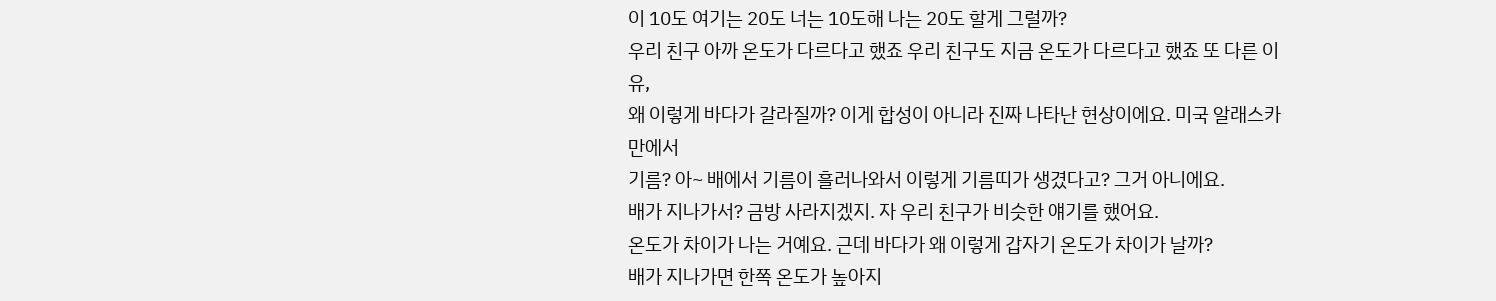이 10도 여기는 20도 너는 10도해 나는 20도 할게 그럴까?
우리 친구 아까 온도가 다르다고 했죠 우리 친구도 지금 온도가 다르다고 했죠 또 다른 이유,
왜 이렇게 바다가 갈라질까? 이게 합성이 아니라 진짜 나타난 현상이에요. 미국 알래스카 만에서
기름? 아~ 배에서 기름이 흘러나와서 이렇게 기름띠가 생겼다고? 그거 아니에요.
배가 지나가서? 금방 사라지겠지. 자 우리 친구가 비슷한 얘기를 했어요.
온도가 차이가 나는 거예요. 근데 바다가 왜 이렇게 갑자기 온도가 차이가 날까?
배가 지나가면 한쪽 온도가 높아지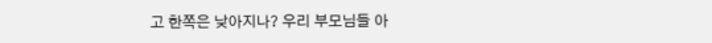고 한쪽은 낮아지나? 우리 부모님들 아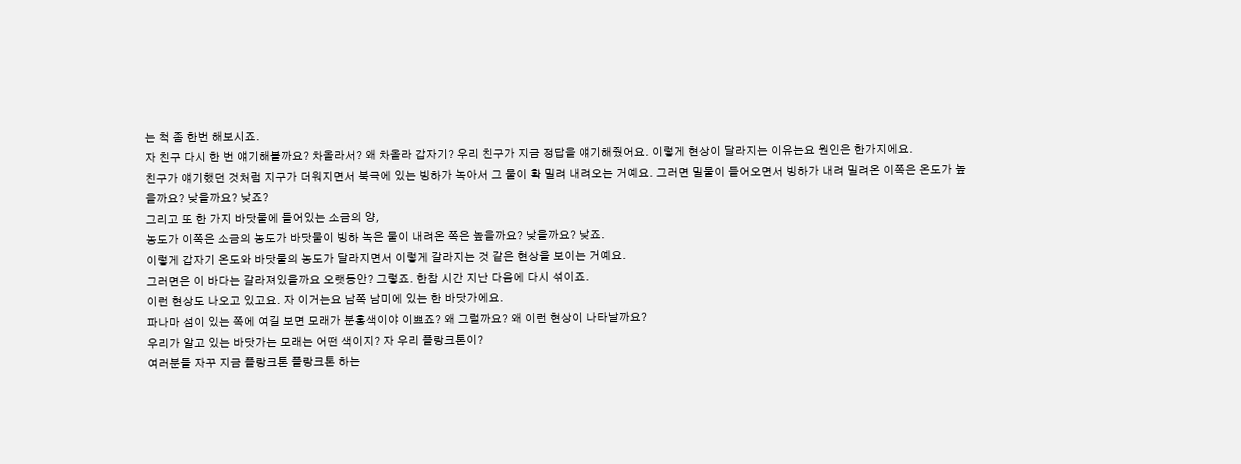는 척 좀 한번 해보시죠.
자 친구 다시 한 번 얘기해볼까요? 차올라서? 왜 차올라 갑자기? 우리 친구가 지금 정답을 얘기해줬어요. 이렇게 현상이 달라지는 이유는요 원인은 한가지에요.
친구가 얘기했던 것처럼 지구가 더워지면서 북극에 있는 빙하가 녹아서 그 물이 확 밀려 내려오는 거예요. 그러면 밀물이 들어오면서 빙하가 내려 밀려온 이쪽은 온도가 높을까요? 낮을까요? 낮죠?
그리고 또 한 가지 바닷물에 들어있는 소금의 양,
농도가 이쪽은 소금의 농도가 바닷물이 빙하 녹은 물이 내려온 쪽은 높을까요? 낮을까요? 낮죠.
이렇게 갑자기 온도와 바닷물의 농도가 달라지면서 이렇게 갈라지는 것 같은 현상을 보이는 거예요.
그러면은 이 바다는 갈라져있을까요 오랫동안? 그렇죠. 한참 시간 지난 다음에 다시 섞이죠.
이런 현상도 나오고 있고요. 자 이거는요 남쪽 남미에 있는 한 바닷가에요.
파나마 섬이 있는 쪽에 여길 보면 모래가 분홍색이야 이쁘죠? 왜 그럴까요? 왜 이런 현상이 나타날까요?
우리가 알고 있는 바닷가는 모래는 어떤 색이지? 자 우리 플랑크톤이?
여러분들 자꾸 지금 플랑크톤 플랑크톤 하는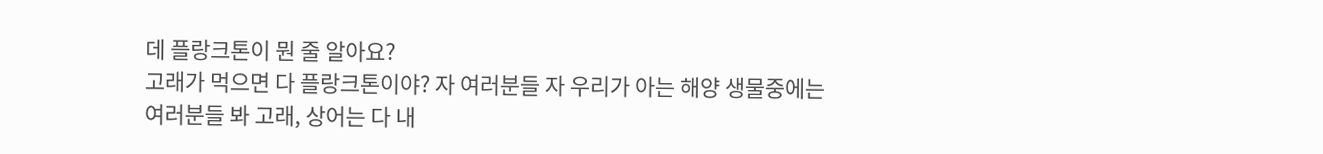데 플랑크톤이 뭔 줄 알아요?
고래가 먹으면 다 플랑크톤이야? 자 여러분들 자 우리가 아는 해양 생물중에는
여러분들 봐 고래, 상어는 다 내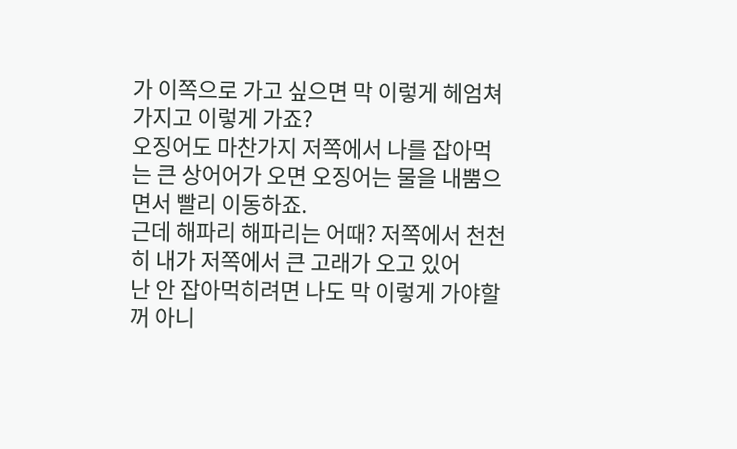가 이쪽으로 가고 싶으면 막 이렇게 헤엄쳐가지고 이렇게 가죠?
오징어도 마찬가지 저쪽에서 나를 잡아먹는 큰 상어어가 오면 오징어는 물을 내뿜으면서 빨리 이동하죠.
근데 해파리 해파리는 어때? 저쪽에서 천천히 내가 저쪽에서 큰 고래가 오고 있어
난 안 잡아먹히려면 나도 막 이렇게 가야할 꺼 아니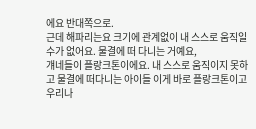에요 반대쪽으로.
근데 해파리는요 크기에 관계없이 내 스스로 움직일 수가 없어요. 물결에 떠 다니는 거예요,
걔네들이 플랑크톤이에요. 내 스스로 움직이지 못하고 물결에 떠다니는 아이들 이게 바로 플랑크톤이고
우리나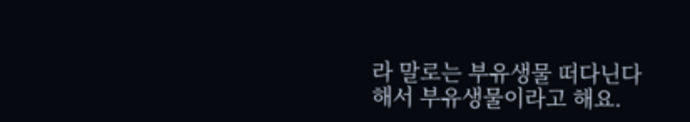라 말로는 부유생물 떠다닌다 해서 부유생물이라고 해요.